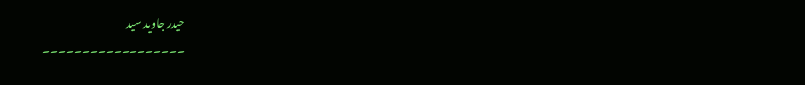حیدر جاوید سید
۔۔۔۔۔۔۔۔۔۔۔۔۔۔۔۔۔۔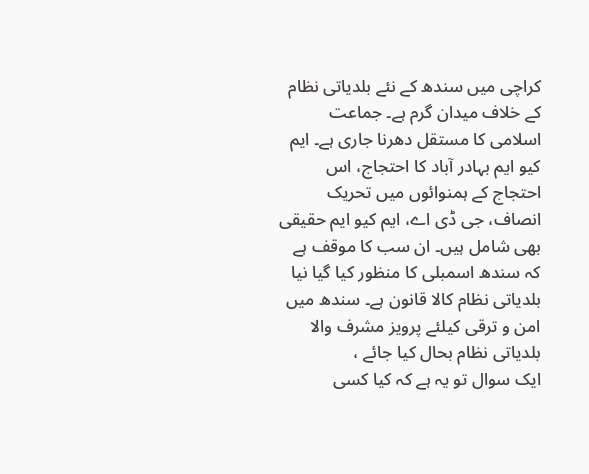کراچی میں سندھ کے نئے بلدیاتی نظام کے خلاف میدان گرم ہے۔ جماعت اسلامی کا مستقل دھرنا جاری ہے۔ ایم کیو ایم بہادر آباد کا احتجاج، اس احتجاج کے ہمنوائوں میں تحریک انصاف، جی ڈی اے، ایم کیو ایم حقیقی بھی شامل ہیں۔ ان سب کا موقف ہے کہ سندھ اسمبلی کا منظور کیا گیا نیا بلدیاتی نظام کالا قانون ہے۔ سندھ میں امن و ترقی کیلئے پرویز مشرف والا بلدیاتی نظام بحال کیا جائے ،
ایک سوال تو یہ ہے کہ کیا کسی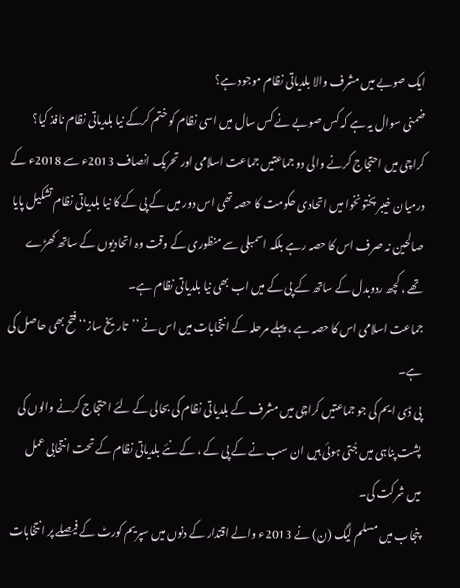ایک صوبے میں مشرف والا بلدیاتی نظام موجود ہے؟
ضمنی سوال یہ ہے کہ کس صوبے نے کس سال میں اسی نظام کو ختم کرکے نیا بلدیاتی نظام نافذ کیا؟
کراچی میں احتجاج کرنے والی دو جماعتیں جماعت اسلامی اور تحریک انصاف 2013ء سے 2018ء کے درمیان خیبر پختونخوا میں اتحادی حکومت کا حصہ تھی اس دور میں کے پی کے کا نیا بلدیاتی نظام تشکیل پایا صالحین نہ صرف اس کا حصہ رہے بلکہ اسمبلی سے منظوری کے وقت وہ اتحادیوں کے ساتھ کھڑے تھے ، کچھ ردوبدل کے ساتھ کے پی کے میں اب بھی نیا بلدیاتی نظام ہے۔
جماعت اسلامی اس کا حصہ ہے ، پہلے مرحلہ کے انتخابات میں اس نے ’’تاریخ ساز‘‘ فتح بھی حاصل کی ہے۔
پی ڈی ایم کی جو جماعتیں کراچی میں مشرف کے بلدیاتی نظام کی بحالی کے لئے احتجاج کرنے والوں کی پشت پناہی میں جُتی ہوئی ہیں ان سب نے کے پی کے ، کے نئے بلدیاتی نظام کے تحت انتخابی عمل میں شرکت کی۔
پنجاب میں مسلم لیگ (ن) نے 2013ء والے اقتدار کے دنوں میں سپریم کورٹ کے فیصلے پر انتخابات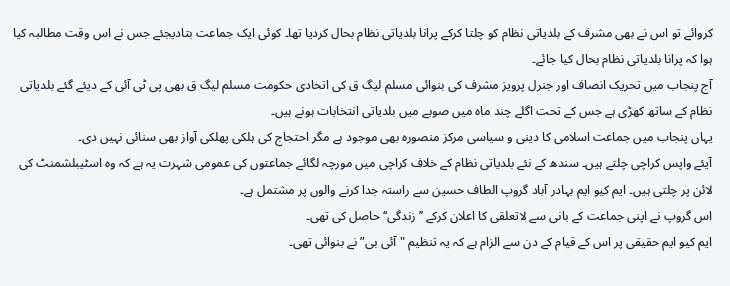کروائے تو اس نے بھی مشرف کے بلدیاتی نظام کو چلتا کرکے پرانا بلدیاتی نظام بحال کردیا تھا۔ کوئی ایک جماعت بتادیجئے جس نے اس وقت مطالبہ کیا ہوا کہ پرانا بلدیاتی نظام بحال کیا جائے۔
آج پنجاب میں تحریک انصاف اور جنرل پرویز مشرف کی بنوائی مسلم لیگ ق کی اتحادی حکومت مسلم لیگ ق بھی پی ٹی آئی کے دیئے گئے بلدیاتی نظام کے ساتھ کھڑی ہے جس کے تحت اگلے چند ماہ میں صوبے میں بلدیاتی انتخابات ہونے ہیں۔
یہاں پنجاب میں جماعت اسلامی کا دینی و سیاسی مرکز منصورہ بھی موجود ہے مگر احتجاج کی ہلکی پھلکی آواز بھی سنائی نہیں دی۔
آیئے واپس کراچی چلتے ہیں۔ سندھ کے نئے بلدیاتی نظام کے خلاف کراچی میں مورچہ لگائے جماعتوں کی عمومی شہرت یہ ہے کہ وہ اسٹیبلشمنٹ کی لائن پر چلتی ہیں۔ ایم کیو ایم بہادر آباد گروپ الطاف حسین سے راستہ جدا کرنے والوں پر مشتمل ہے۔
اس گروپ نے اپنی جماعت کے بانی سے لاتعلقی کا اعلان کرکے ’’زندگی‘‘ حاصل کی تھی۔
ایم کیو ایم حقیقی پر اس کے قیام کے دن سے الزام ہے کہ یہ تنظیم "آئی بی” نے بنوائی تھی۔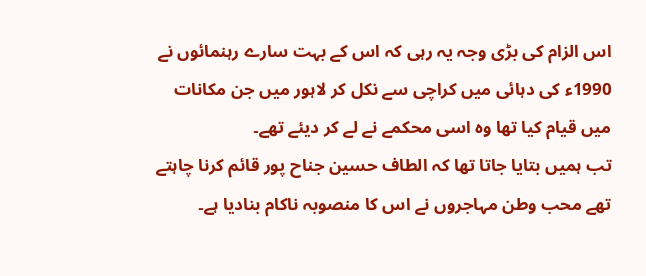اس الزام کی بڑی وجہ یہ رہی کہ اس کے بہت سارے رہنمائوں نے 1990ء کی دہائی میں کراچی سے نکل کر لاہور میں جن مکانات میں قیام کیا تھا وہ اسی محکمے نے لے کر دیئے تھے۔
تب ہمیں بتایا جاتا تھا کہ الطاف حسین جناح پور قائم کرنا چاہتے تھے محب وطن مہاجروں نے اس کا منصوبہ ناکام بنادیا ہے۔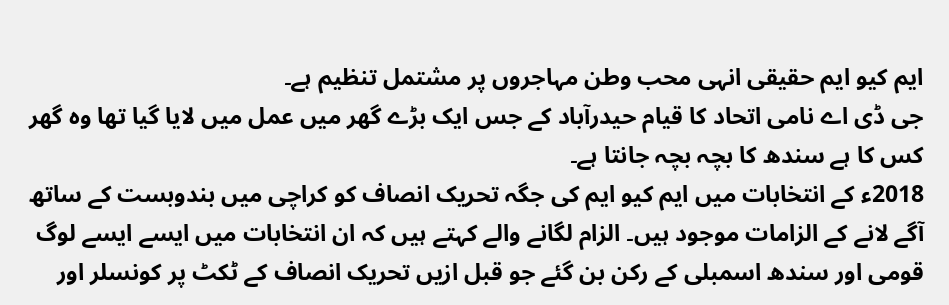ایم کیو ایم حقیقی انہی محب وطن مہاجروں پر مشتمل تنظیم ہے۔
جی ڈی اے نامی اتحاد کا قیام حیدرآباد کے جس ایک بڑے گھر میں عمل میں لایا گیا تھا وہ گھر کس کا ہے سندھ کا بچہ بچہ جانتا ہے۔
2018ء کے انتخابات میں ایم کیو ایم کی جگہ تحریک انصاف کو کراچی میں بندوبست کے ساتھ آگے لانے کے الزامات موجود ہیں۔ الزام لگانے والے کہتے ہیں کہ ان انتخابات میں ایسے ایسے لوگ قومی اور سندھ اسمبلی کے رکن بن گئے جو قبل ازیں تحریک انصاف کے ٹکٹ پر کونسلر اور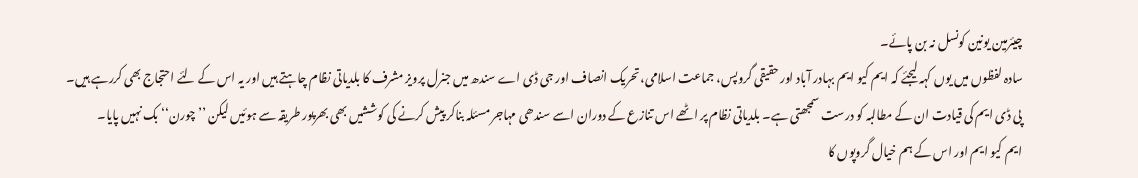چیئرمین یونین کونسل نہ بن پائے۔
سادہ لفظوں میں یوں کہہ لیجئے کہ ایم کیو ایم بہادر آباد اور حقیقی گروپس، جماعت اسلامی، تحریک انصاف اور جی ڈی اے سندھ میں جنرل پرویز مشرف کا بلدیاتی نظام چاہتے ہیں اور یہ اس کے لئے احتجاج بھی کررہے ہیں۔
پی ڈی ایم کی قیادت ان کے مطالبہ کو درست سمجھتی ہے۔ بلدیاتی نظام پر اٹھے اس تنازع کے دوران اسے سندھی مہاجر مسئلہ بناکر پیش کرنے کی کوششیں بھی بھرپور طریقہ سے ہوئیں لیکن ’’چورن‘‘ بک نہیں پایا۔
ایم کیو ایم اور اس کے ہم خیال گروپوں کا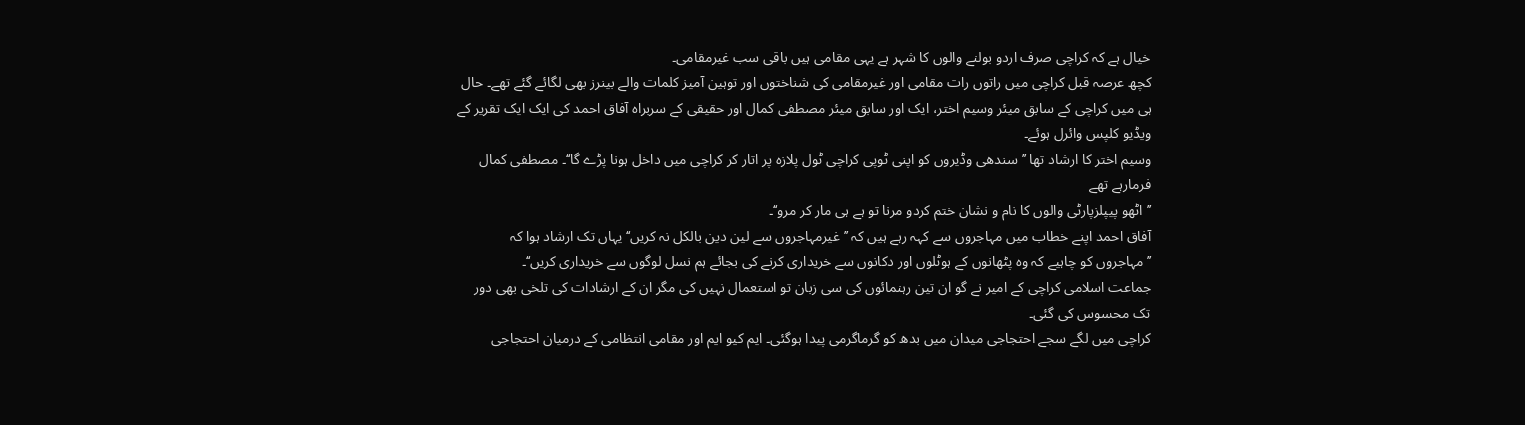خیال ہے کہ کراچی صرف اردو بولنے والوں کا شہر ہے یہی مقامی ہیں باقی سب غیرمقامی۔
کچھ عرصہ قبل کراچی میں راتوں رات مقامی اور غیرمقامی کی شناختوں اور توہین آمیز کلمات والے بینرز بھی لگائے گئے تھے۔ حال ہی میں کراچی کے سابق میئر وسیم اختر، ایک اور سابق میئر مصطفی کمال اور حقیقی کے سربراہ آفاق احمد کی ایک ایک تقریر کے ویڈیو کلپس وائرل ہوئے۔
وسیم اختر کا ارشاد تھا ’’سندھی وڈیروں کو اپنی ٹوپی کراچی ٹول پلازہ پر اتار کر کراچی میں داخل ہونا پڑے گا‘‘۔ مصطفی کمال فرمارہے تھے
’’اٹھو پیپلزپارٹی والوں کا نام و نشان ختم کردو مرنا تو ہے ہی مار کر مرو‘‘۔
آفاق احمد اپنے خطاب میں مہاجروں سے کہہ رہے ہیں کہ ’’غیرمہاجروں سے لین دین بالکل نہ کریں‘‘ یہاں تک ارشاد ہوا کہ ’’مہاجروں کو چاہیے کہ وہ پٹھانوں کے ہوٹلوں اور دکانوں سے خریداری کرنے کی بجائے ہم نسل لوگوں سے خریداری کریں‘‘۔
جماعت اسلامی کراچی کے امیر نے گو ان تین رہنمائوں کی سی زبان تو استعمال نہیں کی مگر ان کے ارشادات کی تلخی بھی دور تک محسوس کی گئی۔
کراچی میں لگے سجے احتجاجی میدان میں بدھ کو گرماگرمی پیدا ہوگئی۔ ایم کیو ایم اور مقامی انتظامی کے درمیان احتجاجی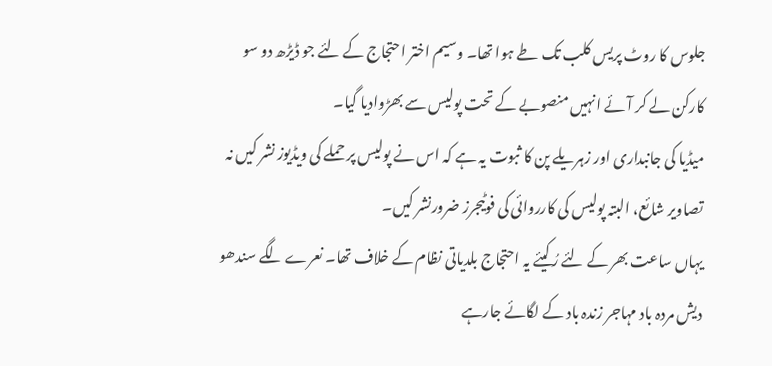جلوس کا روٹ پریس کلب تک طے ہوا تھا۔ وسیم اختر احتجاج کے لئے جو ڈیڑھ دو سو کارکن لے کر آئے انہیں منصوبے کے تحت پولیس سے بھڑوادیا گیا۔
میڈیا کی جانبداری اور زہریلے پن کا ثبوت یہ ہے کہ اس نے پولیس پر حملے کی ویڈیوز نشر کیں نہ تصاویر شائع، البتہ پولیس کی کارروائی کی فوٹیجرز ضرورنشر کیں۔
یہاں ساعت بھر کے لئے رُکیئے یہ احتجاج بلدیاتی نظام کے خلاف تھا۔ نعرے لگے سندھو دیش مردہ باد مہاجر زندہ باد کے لگائے جارہے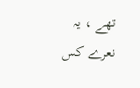تھے ، یہ نعرے کس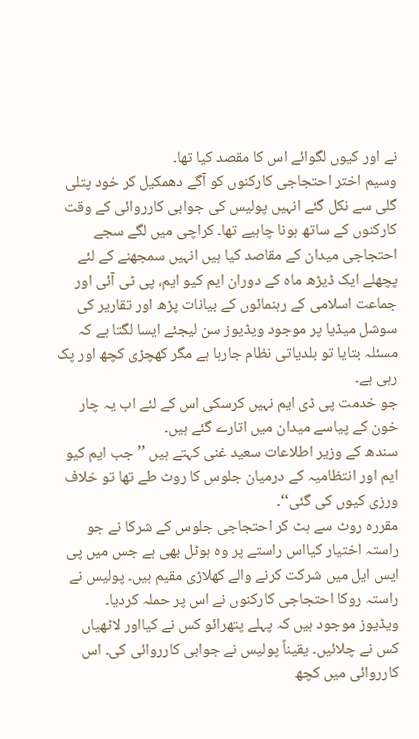نے اور کیوں لگوائے اس کا مقصد کیا تھا۔
وسیم اختر احتجاجی کارکنوں کو آگے دھمکیل کر خود پتلی گلی سے نکل گئے انہیں پولیس کی جوابی کارروائی کے وقت کارکنوں کے ساتھ ہونا چاہیے تھا۔ کراچی میں لگے سجے احتجاجی میدان کے مقاصد کیا ہیں انہیں سمجھنے کے لئے پچھلے ایک ڈیڑھ ماہ کے دوران ایم کیو ایم، پی ٹی آئی اور جماعت اسلامی کے رہنمائوں کے بیانات پڑھ اور تقاریر کی سوشل میڈیا پر موجود ویڈیوز سن لیجئے ایسا لگتا ہے کہ مسئلہ بتایا تو بلدیاتی نظام جارہا ہے مگر کھچڑی کچھ اور پک رہی ہے۔
جو خدمت پی ڈی ایم نہیں کرسکی اس کے لئے اب یہ چار خون کے پیاسے میدان میں اتارے گئے ہیں۔
سندھ کے وزیر اطلاعات سعید غنی کہتے ہیں ’’جب ایم کیو ایم اور انتظامیہ کے درمیان جلوس کا روٹ طے تھا تو خلاف ورزی کیوں کی گئی‘‘۔
مقررہ روٹ سے ہٹ کر احتجاجی جلوس کے شرکا نے جو راستہ اختیار کیااس راستے پر وہ ہوٹل بھی ہے جس میں پی ایس ایل میں شرکت کرنے والے کھلاڑی مقیم ہیں۔ پولیس نے راستہ روکا احتجاجی کارکنوں نے اس پر حملہ کردیا۔
ویڈیوز موجود ہیں کہ پہلے پتھرائو کس نے کیااور لاٹھیاں کس نے چلائیں۔ یقیناً پولیس نے جوابی کارروائی کی۔ اس کارروائی میں کچھ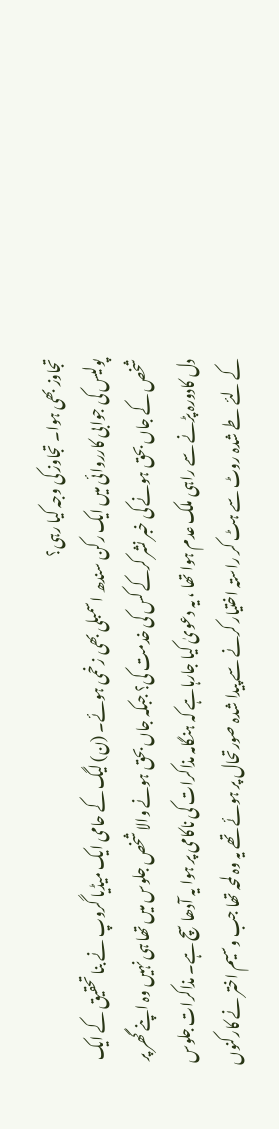تجاوز بھی ہوا۔ تجاوز کی وجہ کیا رہی؟
پولیس کی جوابی کارروائی میں ایک رکن سندھ اسمبلی بھی زخمی ہوئے۔ (ن) لیگ کے حامی ایک میڈیا گروپ نے بنا تحقیق کے ایک شخص کے جاں بحق ہونے کی خبر نشر کرکے کس کی خدمت کی؟ جبکہ جاں بحق ہونے والا شخص جلوس میں تھا ہی نہیں وہ اپنے گھر پر دل کادورہ پڑنے سے راہی ملک عدم ہوا تھا ، یہ دعویٰ کیا جارہاہے کہ ہنگامہ مذاکرات کی ناکامی پر ہوا یہ آدھا سچ ہے۔ مذاکرات جلوس کے لئے طے شدہ روٹ سے ہٹ کر راستہ اختیار کرنے سے پیدا شدہ صورتحال پر ہوئے تھے یہ وہ لمحہ تھا جب وسیم اختر نے کارکنوں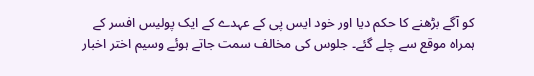کو آگے بڑھنے کا حکم دیا اور خود ایس پی کے عہدے کے ایک پولیس افسر کے ہمراہ موقع سے چلے گئے۔ جلوس کی مخالف سمت جاتے ہوئے وسیم اختر اخبار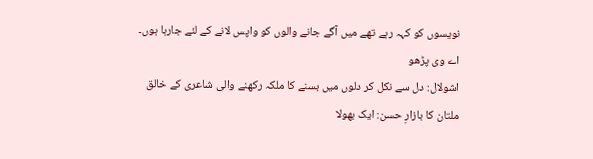نویسوں کو کہہ رہے تھے میں آگے جانے والوں کو واپس لانے کے لئے جارہا ہوں۔
اے وی پڑھو
اشولال: دل سے نکل کر دلوں میں بسنے کا ملکہ رکھنے والی شاعری کے خالق
ملتان کا بازارِ حسن: ایک بھولا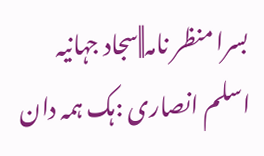بسرا منظر نامہ||سجاد جہانیہ
اسلم انصاری :ہک ہمہ دان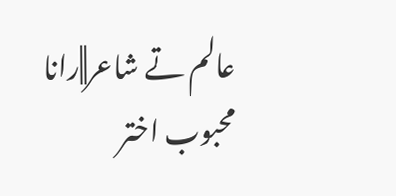عالم تے شاعر||رانا محبوب اختر